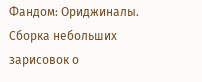Фандом: Ориджиналы. Сборка небольших зарисовок о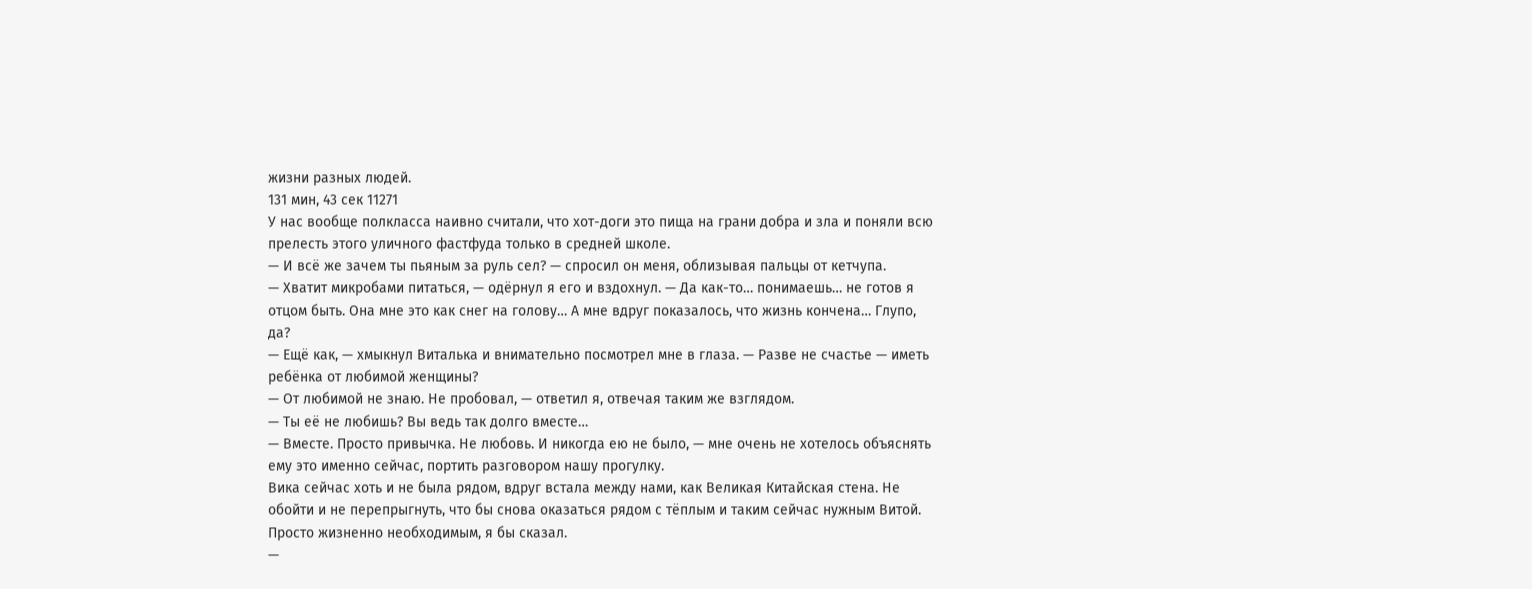жизни разных людей.
131 мин, 43 сек 11271
У нас вообще полкласса наивно считали, что хот-доги это пища на грани добра и зла и поняли всю прелесть этого уличного фастфуда только в средней школе.
— И всё же зачем ты пьяным за руль сел? — спросил он меня, облизывая пальцы от кетчупа.
— Хватит микробами питаться, — одёрнул я его и вздохнул. — Да как-то… понимаешь… не готов я отцом быть. Она мне это как снег на голову… А мне вдруг показалось, что жизнь кончена… Глупо, да?
— Ещё как, — хмыкнул Виталька и внимательно посмотрел мне в глаза. — Разве не счастье — иметь ребёнка от любимой женщины?
— От любимой не знаю. Не пробовал, — ответил я, отвечая таким же взглядом.
— Ты её не любишь? Вы ведь так долго вместе…
— Вместе. Просто привычка. Не любовь. И никогда ею не было, — мне очень не хотелось объяснять ему это именно сейчас, портить разговором нашу прогулку.
Вика сейчас хоть и не была рядом, вдруг встала между нами, как Великая Китайская стена. Не обойти и не перепрыгнуть, что бы снова оказаться рядом с тёплым и таким сейчас нужным Витой. Просто жизненно необходимым, я бы сказал.
—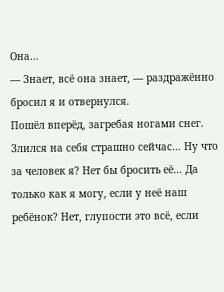Она…
— Знает, всё она знает, — раздражённо бросил я и отвернулся.
Пошёл вперёд, загребая ногами снег. Злился на себя страшно сейчас… Ну что за человек я? Нет бы бросить её… Да только как я могу, если у неё наш ребёнок? Нет, глупости это всё, если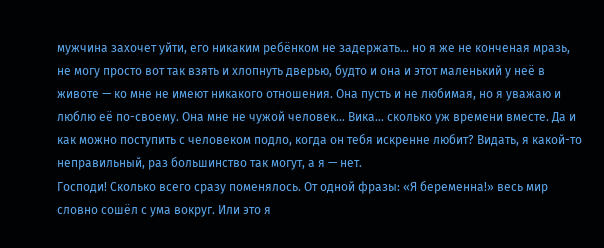мужчина захочет уйти, его никаким ребёнком не задержать… но я же не конченая мразь, не могу просто вот так взять и хлопнуть дверью, будто и она и этот маленький у неё в животе — ко мне не имеют никакого отношения. Она пусть и не любимая, но я уважаю и люблю её по-своему. Она мне не чужой человек… Вика… сколько уж времени вместе. Да и как можно поступить с человеком подло, когда он тебя искренне любит? Видать, я какой-то неправильный, раз большинство так могут, а я — нет.
Господи! Сколько всего сразу поменялось. От одной фразы: «Я беременна!» весь мир словно сошёл с ума вокруг. Или это я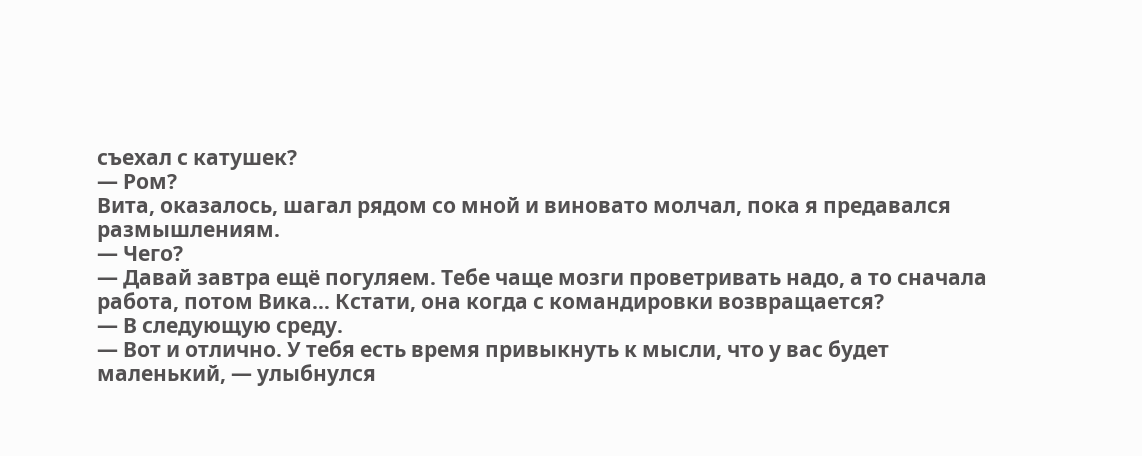съехал с катушек?
— Ром?
Вита, оказалось, шагал рядом со мной и виновато молчал, пока я предавался размышлениям.
— Чего?
— Давай завтра ещё погуляем. Тебе чаще мозги проветривать надо, а то сначала работа, потом Вика… Кстати, она когда с командировки возвращается?
— В следующую среду.
— Вот и отлично. У тебя есть время привыкнуть к мысли, что у вас будет маленький, — улыбнулся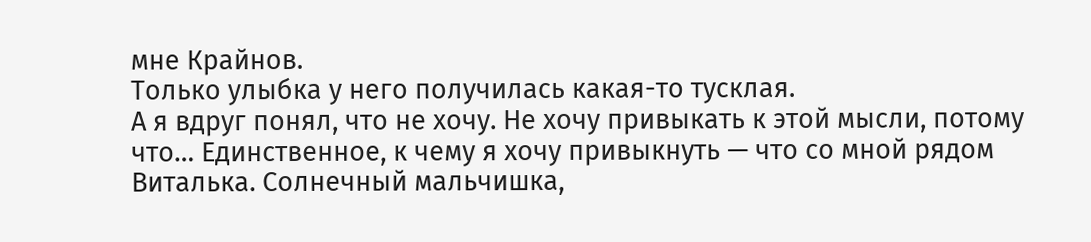мне Крайнов.
Только улыбка у него получилась какая-то тусклая.
А я вдруг понял, что не хочу. Не хочу привыкать к этой мысли, потому что… Единственное, к чему я хочу привыкнуть — что со мной рядом Виталька. Солнечный мальчишка,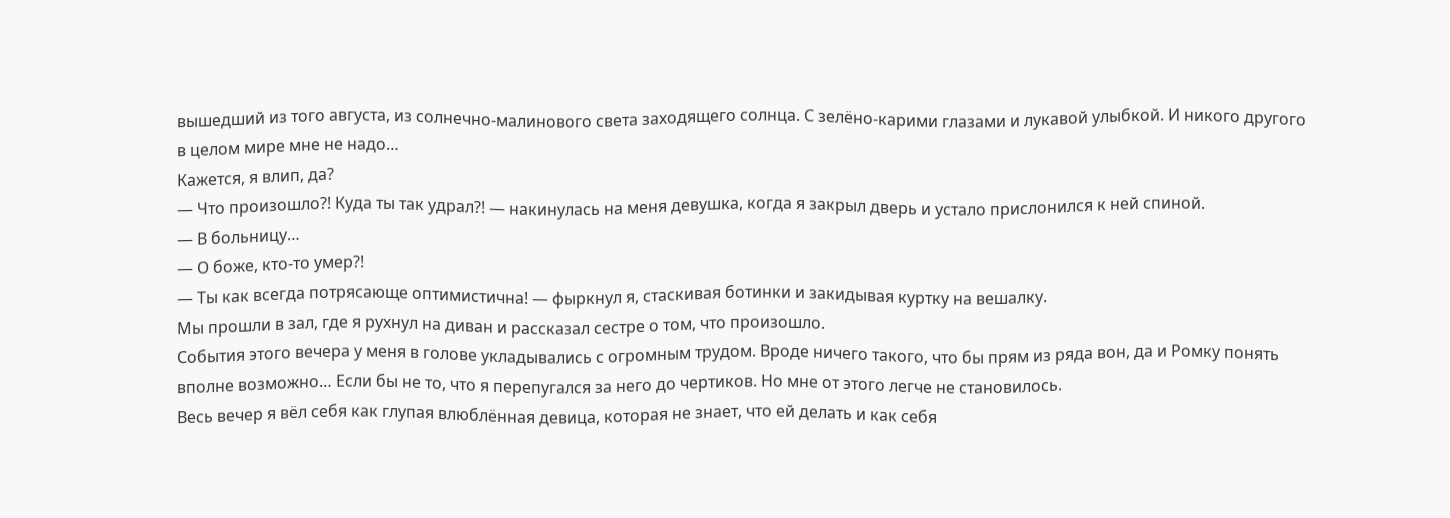вышедший из того августа, из солнечно-малинового света заходящего солнца. С зелёно-карими глазами и лукавой улыбкой. И никого другого в целом мире мне не надо…
Кажется, я влип, да?
— Что произошло?! Куда ты так удрал?! — накинулась на меня девушка, когда я закрыл дверь и устало прислонился к ней спиной.
— В больницу…
— О боже, кто-то умер?!
— Ты как всегда потрясающе оптимистична! — фыркнул я, стаскивая ботинки и закидывая куртку на вешалку.
Мы прошли в зал, где я рухнул на диван и рассказал сестре о том, что произошло.
События этого вечера у меня в голове укладывались с огромным трудом. Вроде ничего такого, что бы прям из ряда вон, да и Ромку понять вполне возможно… Если бы не то, что я перепугался за него до чертиков. Но мне от этого легче не становилось.
Весь вечер я вёл себя как глупая влюблённая девица, которая не знает, что ей делать и как себя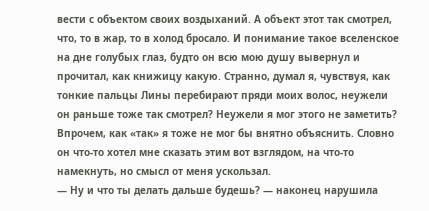вести с объектом своих воздыханий. А объект этот так смотрел, что, то в жар, то в холод бросало. И понимание такое вселенское на дне голубых глаз, будто он всю мою душу вывернул и прочитал, как книжицу какую. Странно, думал я, чувствуя, как тонкие пальцы Лины перебирают пряди моих волос, неужели он раньше тоже так смотрел? Неужели я мог этого не заметить? Впрочем, как «так» я тоже не мог бы внятно объяснить. Словно он что-то хотел мне сказать этим вот взглядом, на что-то намекнуть, но смысл от меня ускользал.
— Ну и что ты делать дальше будешь? — наконец нарушила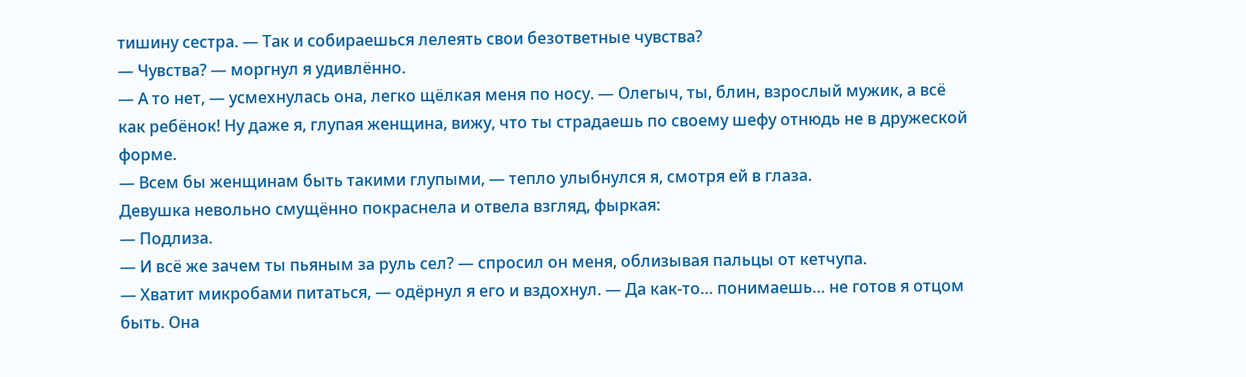тишину сестра. — Так и собираешься лелеять свои безответные чувства?
— Чувства? — моргнул я удивлённо.
— А то нет, — усмехнулась она, легко щёлкая меня по носу. — Олегыч, ты, блин, взрослый мужик, а всё как ребёнок! Ну даже я, глупая женщина, вижу, что ты страдаешь по своему шефу отнюдь не в дружеской форме.
— Всем бы женщинам быть такими глупыми, — тепло улыбнулся я, смотря ей в глаза.
Девушка невольно смущённо покраснела и отвела взгляд, фыркая:
— Подлиза.
— И всё же зачем ты пьяным за руль сел? — спросил он меня, облизывая пальцы от кетчупа.
— Хватит микробами питаться, — одёрнул я его и вздохнул. — Да как-то… понимаешь… не готов я отцом быть. Она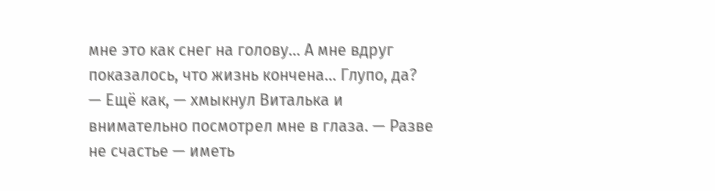мне это как снег на голову… А мне вдруг показалось, что жизнь кончена… Глупо, да?
— Ещё как, — хмыкнул Виталька и внимательно посмотрел мне в глаза. — Разве не счастье — иметь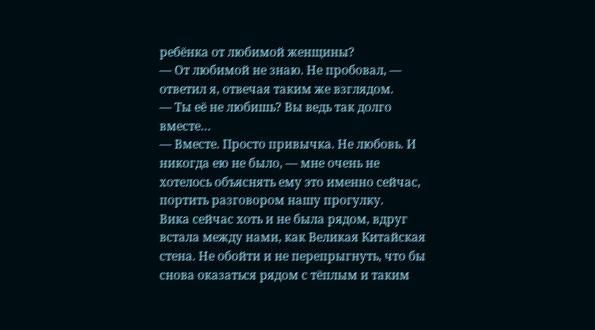ребёнка от любимой женщины?
— От любимой не знаю. Не пробовал, — ответил я, отвечая таким же взглядом.
— Ты её не любишь? Вы ведь так долго вместе…
— Вместе. Просто привычка. Не любовь. И никогда ею не было, — мне очень не хотелось объяснять ему это именно сейчас, портить разговором нашу прогулку.
Вика сейчас хоть и не была рядом, вдруг встала между нами, как Великая Китайская стена. Не обойти и не перепрыгнуть, что бы снова оказаться рядом с тёплым и таким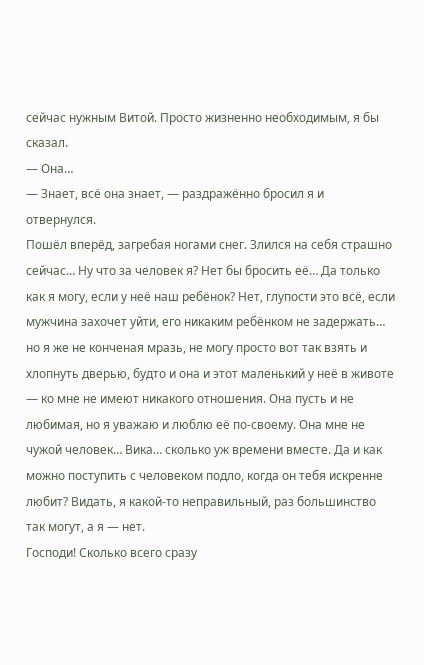сейчас нужным Витой. Просто жизненно необходимым, я бы сказал.
— Она…
— Знает, всё она знает, — раздражённо бросил я и отвернулся.
Пошёл вперёд, загребая ногами снег. Злился на себя страшно сейчас… Ну что за человек я? Нет бы бросить её… Да только как я могу, если у неё наш ребёнок? Нет, глупости это всё, если мужчина захочет уйти, его никаким ребёнком не задержать… но я же не конченая мразь, не могу просто вот так взять и хлопнуть дверью, будто и она и этот маленький у неё в животе — ко мне не имеют никакого отношения. Она пусть и не любимая, но я уважаю и люблю её по-своему. Она мне не чужой человек… Вика… сколько уж времени вместе. Да и как можно поступить с человеком подло, когда он тебя искренне любит? Видать, я какой-то неправильный, раз большинство так могут, а я — нет.
Господи! Сколько всего сразу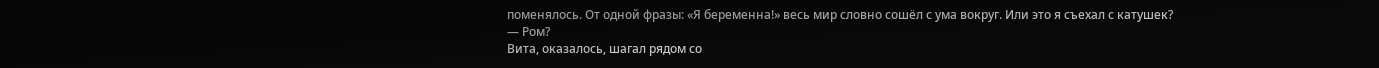поменялось. От одной фразы: «Я беременна!» весь мир словно сошёл с ума вокруг. Или это я съехал с катушек?
— Ром?
Вита, оказалось, шагал рядом со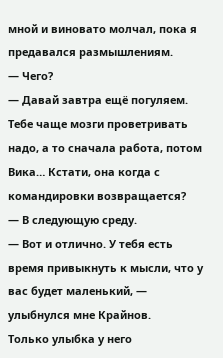мной и виновато молчал, пока я предавался размышлениям.
— Чего?
— Давай завтра ещё погуляем. Тебе чаще мозги проветривать надо, а то сначала работа, потом Вика… Кстати, она когда с командировки возвращается?
— В следующую среду.
— Вот и отлично. У тебя есть время привыкнуть к мысли, что у вас будет маленький, — улыбнулся мне Крайнов.
Только улыбка у него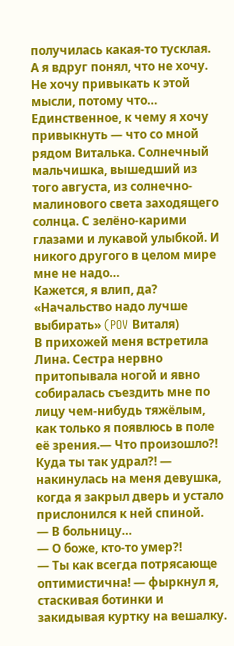получилась какая-то тусклая.
А я вдруг понял, что не хочу. Не хочу привыкать к этой мысли, потому что… Единственное, к чему я хочу привыкнуть — что со мной рядом Виталька. Солнечный мальчишка, вышедший из того августа, из солнечно-малинового света заходящего солнца. С зелёно-карими глазами и лукавой улыбкой. И никого другого в целом мире мне не надо…
Кажется, я влип, да?
«Начальство надо лучше выбирать» (POV Виталя)
В прихожей меня встретила Лина. Сестра нервно притопывала ногой и явно собиралась съездить мне по лицу чем-нибудь тяжёлым, как только я появлюсь в поле её зрения.— Что произошло?! Куда ты так удрал?! — накинулась на меня девушка, когда я закрыл дверь и устало прислонился к ней спиной.
— В больницу…
— О боже, кто-то умер?!
— Ты как всегда потрясающе оптимистична! — фыркнул я, стаскивая ботинки и закидывая куртку на вешалку.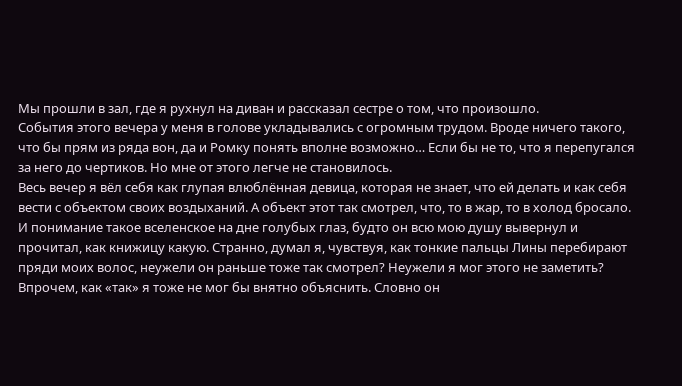Мы прошли в зал, где я рухнул на диван и рассказал сестре о том, что произошло.
События этого вечера у меня в голове укладывались с огромным трудом. Вроде ничего такого, что бы прям из ряда вон, да и Ромку понять вполне возможно… Если бы не то, что я перепугался за него до чертиков. Но мне от этого легче не становилось.
Весь вечер я вёл себя как глупая влюблённая девица, которая не знает, что ей делать и как себя вести с объектом своих воздыханий. А объект этот так смотрел, что, то в жар, то в холод бросало. И понимание такое вселенское на дне голубых глаз, будто он всю мою душу вывернул и прочитал, как книжицу какую. Странно, думал я, чувствуя, как тонкие пальцы Лины перебирают пряди моих волос, неужели он раньше тоже так смотрел? Неужели я мог этого не заметить? Впрочем, как «так» я тоже не мог бы внятно объяснить. Словно он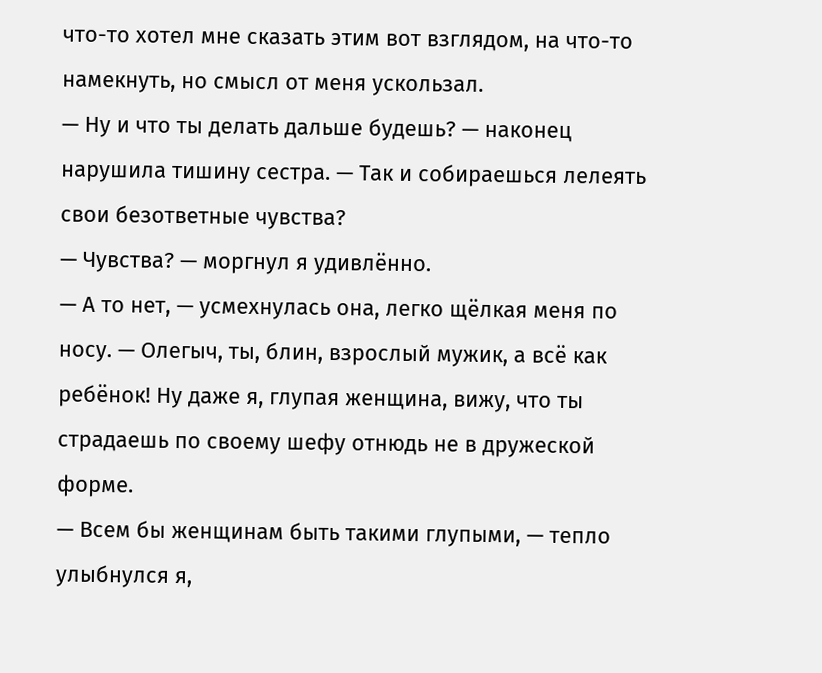что-то хотел мне сказать этим вот взглядом, на что-то намекнуть, но смысл от меня ускользал.
— Ну и что ты делать дальше будешь? — наконец нарушила тишину сестра. — Так и собираешься лелеять свои безответные чувства?
— Чувства? — моргнул я удивлённо.
— А то нет, — усмехнулась она, легко щёлкая меня по носу. — Олегыч, ты, блин, взрослый мужик, а всё как ребёнок! Ну даже я, глупая женщина, вижу, что ты страдаешь по своему шефу отнюдь не в дружеской форме.
— Всем бы женщинам быть такими глупыми, — тепло улыбнулся я,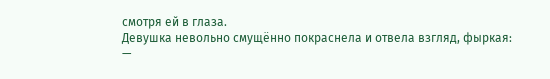смотря ей в глаза.
Девушка невольно смущённо покраснела и отвела взгляд, фыркая:
—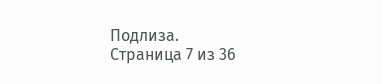Подлиза.
Страница 7 из 36